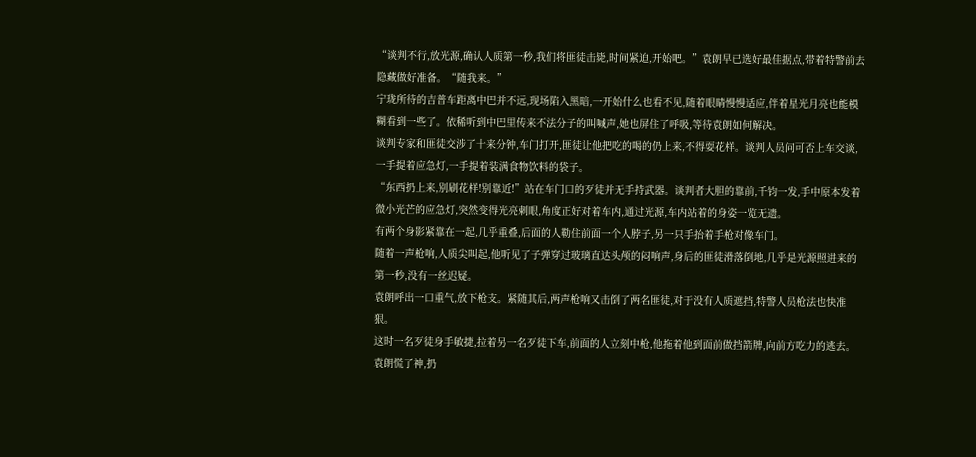“谈判不行,放光源,确认人质第一秒,我们将匪徒击毙,时间紧迫,开始吧。”袁朗早已选好最佳据点,带着特警前去隐藏做好准备。“随我来。”
宁珑所待的吉普车距离中巴并不远,现场陷入黑暗,一开始什么也看不见,随着眼睛慢慢适应,伴着星光月亮也能模糊看到一些了。依稀听到中巴里传来不法分子的叫喊声,她也屏住了呼吸,等待袁朗如何解决。
谈判专家和匪徒交涉了十来分钟,车门打开,匪徒让他把吃的喝的仍上来,不得耍花样。谈判人员问可否上车交谈,一手提着应急灯,一手提着装满食物饮料的袋子。
“东西扔上来,别刷花样!别靠近!”站在车门口的歹徒并无手持武器。谈判者大胆的靠前,千钧一发,手中原本发着微小光芒的应急灯,突然变得光亮刺眼,角度正好对着车内,通过光源,车内站着的身姿一览无遗。
有两个身影紧靠在一起,几乎重叠,后面的人勒住前面一个人脖子,另一只手抬着手枪对像车门。
随着一声枪响,人质尖叫起,他听见了子弹穿过玻璃直达头颅的闷响声,身后的匪徒滑落倒地,几乎是光源照进来的第一秒,没有一丝迟疑。
袁朗呼出一口重气,放下枪支。紧随其后,两声枪响又击倒了两名匪徒,对于没有人质遮挡,特警人员枪法也快准狠。
这时一名歹徒身手敏捷,拉着另一名歹徒下车,前面的人立刻中枪,他拖着他到面前做挡箭牌,向前方吃力的逃去。
袁朗慌了神,扔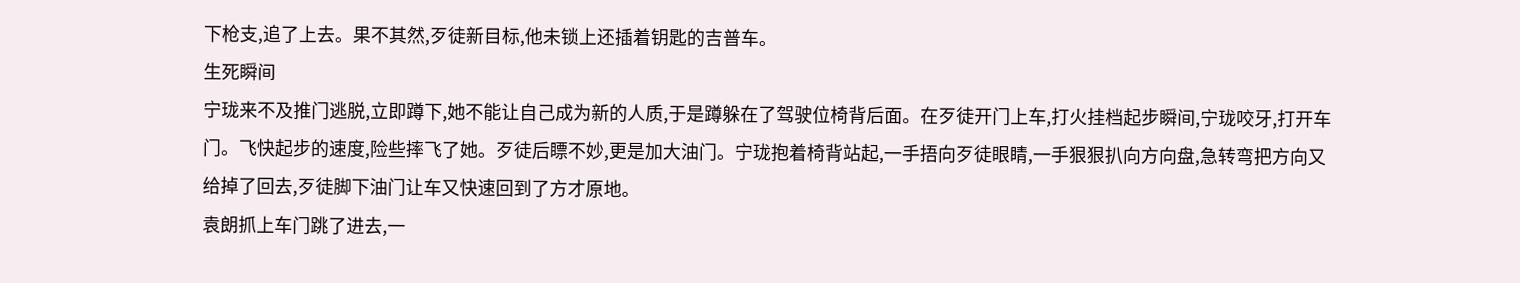下枪支,追了上去。果不其然,歹徒新目标,他未锁上还插着钥匙的吉普车。
生死瞬间
宁珑来不及推门逃脱,立即蹲下,她不能让自己成为新的人质,于是蹲躲在了驾驶位椅背后面。在歹徒开门上车,打火挂档起步瞬间,宁珑咬牙,打开车门。飞快起步的速度,险些摔飞了她。歹徒后瞟不妙,更是加大油门。宁珑抱着椅背站起,一手捂向歹徒眼睛,一手狠狠扒向方向盘,急转弯把方向又给掉了回去,歹徒脚下油门让车又快速回到了方才原地。
袁朗抓上车门跳了进去,一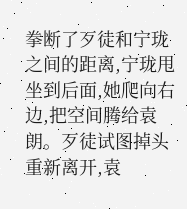拳断了歹徒和宁珑之间的距离,宁珑甩坐到后面,她爬向右边,把空间腾给袁朗。歹徒试图掉头重新离开,袁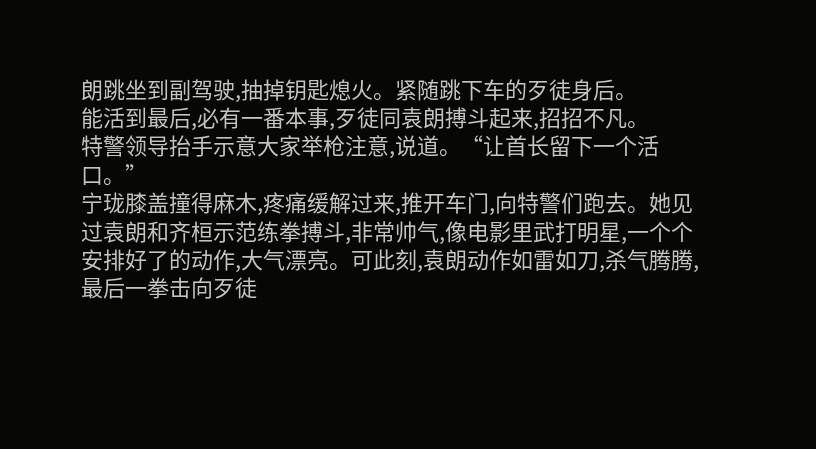朗跳坐到副驾驶,抽掉钥匙熄火。紧随跳下车的歹徒身后。
能活到最后,必有一番本事,歹徒同袁朗搏斗起来,招招不凡。
特警领导抬手示意大家举枪注意,说道。“让首长留下一个活口。”
宁珑膝盖撞得麻木,疼痛缓解过来,推开车门,向特警们跑去。她见过袁朗和齐桓示范练拳搏斗,非常帅气,像电影里武打明星,一个个安排好了的动作,大气漂亮。可此刻,袁朗动作如雷如刀,杀气腾腾,最后一拳击向歹徒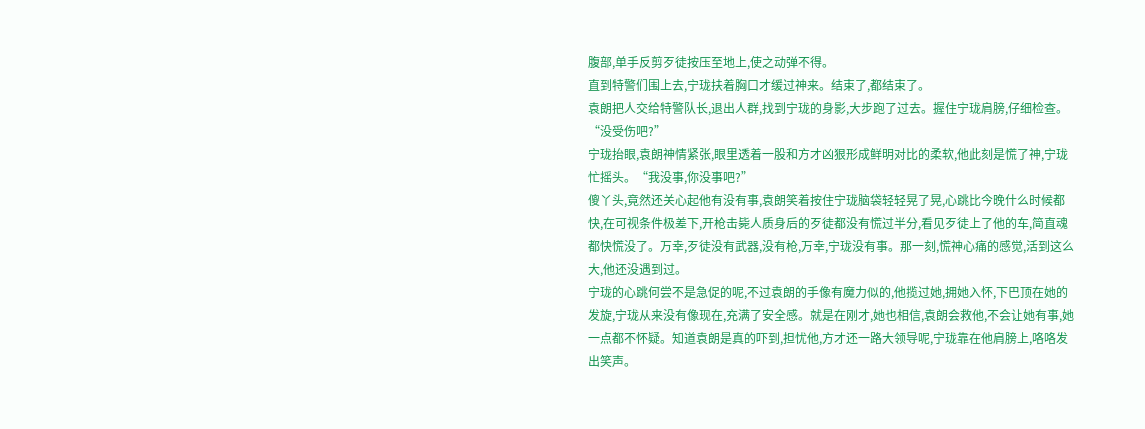腹部,单手反剪歹徒按压至地上,使之动弹不得。
直到特警们围上去,宁珑扶着胸口才缓过神来。结束了,都结束了。
袁朗把人交给特警队长,退出人群,找到宁珑的身影,大步跑了过去。握住宁珑肩膀,仔细检查。“没受伤吧?”
宁珑抬眼,袁朗神情紧张,眼里透着一股和方才凶狠形成鲜明对比的柔软,他此刻是慌了神,宁珑忙摇头。“我没事,你没事吧?”
傻丫头,竟然还关心起他有没有事,袁朗笑着按住宁珑脑袋轻轻晃了晃,心跳比今晚什么时候都快,在可视条件极差下,开枪击毙人质身后的歹徒都没有慌过半分,看见歹徒上了他的车,简直魂都快慌没了。万幸,歹徒没有武器,没有枪,万幸,宁珑没有事。那一刻,慌神心痛的感觉,活到这么大,他还没遇到过。
宁珑的心跳何尝不是急促的呢,不过袁朗的手像有魔力似的,他揽过她,拥她入怀,下巴顶在她的发旋,宁珑从来没有像现在,充满了安全感。就是在刚才,她也相信,袁朗会救他,不会让她有事,她一点都不怀疑。知道袁朗是真的吓到,担忧他,方才还一路大领导呢,宁珑靠在他肩膀上,咯咯发出笑声。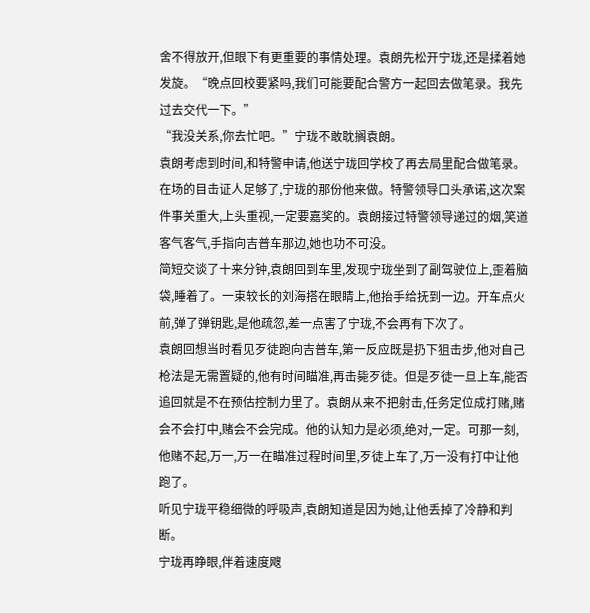舍不得放开,但眼下有更重要的事情处理。袁朗先松开宁珑,还是揉着她发旋。“晚点回校要紧吗,我们可能要配合警方一起回去做笔录。我先过去交代一下。”
“我没关系,你去忙吧。”宁珑不敢耽搁袁朗。
袁朗考虑到时间,和特警申请,他送宁珑回学校了再去局里配合做笔录。在场的目击证人足够了,宁珑的那份他来做。特警领导口头承诺,这次案件事关重大,上头重视,一定要嘉奖的。袁朗接过特警领导递过的烟,笑道客气客气,手指向吉普车那边,她也功不可没。
简短交谈了十来分钟,袁朗回到车里,发现宁珑坐到了副驾驶位上,歪着脑袋,睡着了。一束较长的刘海搭在眼睛上,他抬手给抚到一边。开车点火前,弹了弹钥匙,是他疏忽,差一点害了宁珑,不会再有下次了。
袁朗回想当时看见歹徒跑向吉普车,第一反应既是扔下狙击步,他对自己枪法是无需置疑的,他有时间瞄准,再击毙歹徒。但是歹徒一旦上车,能否追回就是不在预估控制力里了。袁朗从来不把射击,任务定位成打赌,赌会不会打中,赌会不会完成。他的认知力是必须,绝对,一定。可那一刻,他赌不起,万一,万一在瞄准过程时间里,歹徒上车了,万一没有打中让他跑了。
听见宁珑平稳细微的呼吸声,袁朗知道是因为她,让他丢掉了冷静和判断。
宁珑再睁眼,伴着速度飕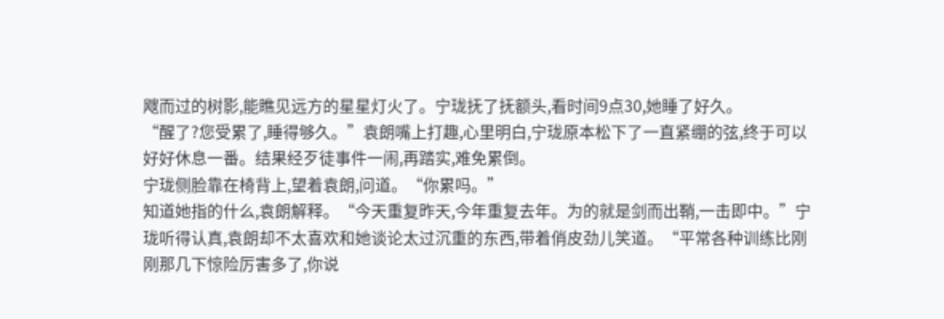飕而过的树影,能瞧见远方的星星灯火了。宁珑抚了抚额头,看时间9点30,她睡了好久。
“醒了?您受累了,睡得够久。”袁朗嘴上打趣,心里明白,宁珑原本松下了一直紧绷的弦,终于可以好好休息一番。结果经歹徒事件一闹,再踏实,难免累倒。
宁珑侧脸靠在椅背上,望着袁朗,问道。“你累吗。”
知道她指的什么,袁朗解释。“今天重复昨天,今年重复去年。为的就是剑而出鞘,一击即中。”宁珑听得认真,袁朗却不太喜欢和她谈论太过沉重的东西,带着俏皮劲儿笑道。“平常各种训练比刚刚那几下惊险厉害多了,你说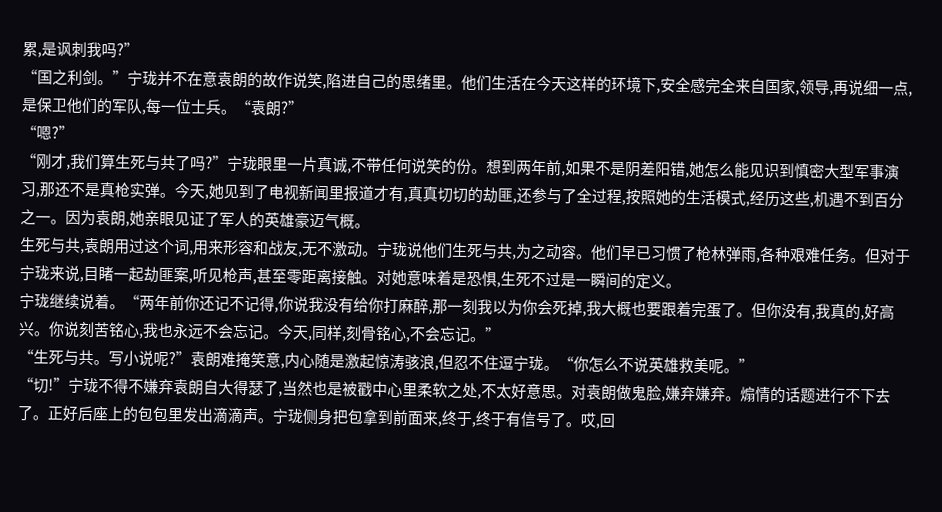累,是讽刺我吗?”
“国之利剑。”宁珑并不在意袁朗的故作说笑,陷进自己的思绪里。他们生活在今天这样的环境下,安全感完全来自国家,领导,再说细一点,是保卫他们的军队,每一位士兵。“袁朗?”
“嗯?”
“刚才,我们算生死与共了吗?”宁珑眼里一片真诚,不带任何说笑的份。想到两年前,如果不是阴差阳错,她怎么能见识到慎密大型军事演习,那还不是真枪实弹。今天,她见到了电视新闻里报道才有,真真切切的劫匪,还参与了全过程,按照她的生活模式,经历这些,机遇不到百分之一。因为袁朗,她亲眼见证了军人的英雄豪迈气概。
生死与共,袁朗用过这个词,用来形容和战友,无不激动。宁珑说他们生死与共,为之动容。他们早已习惯了枪林弹雨,各种艰难任务。但对于宁珑来说,目睹一起劫匪案,听见枪声,甚至零距离接触。对她意味着是恐惧,生死不过是一瞬间的定义。
宁珑继续说着。“两年前你还记不记得,你说我没有给你打麻醉,那一刻我以为你会死掉,我大概也要跟着完蛋了。但你没有,我真的,好高兴。你说刻苦铭心,我也永远不会忘记。今天,同样,刻骨铭心,不会忘记。”
“生死与共。写小说呢?”袁朗难掩笑意,内心随是激起惊涛骇浪,但忍不住逗宁珑。“你怎么不说英雄救美呢。”
“切!”宁珑不得不嫌弃袁朗自大得瑟了,当然也是被戳中心里柔软之处,不太好意思。对袁朗做鬼脸,嫌弃嫌弃。煽情的话题进行不下去了。正好后座上的包包里发出滴滴声。宁珑侧身把包拿到前面来,终于,终于有信号了。哎,回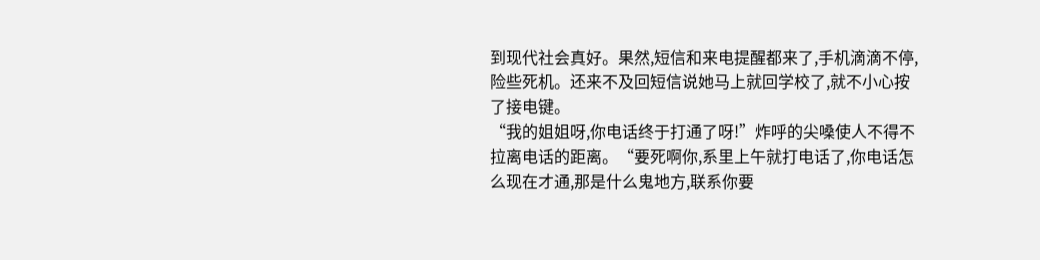到现代社会真好。果然,短信和来电提醒都来了,手机滴滴不停,险些死机。还来不及回短信说她马上就回学校了,就不小心按了接电键。
“我的姐姐呀,你电话终于打通了呀!”炸呼的尖嗓使人不得不拉离电话的距离。“要死啊你,系里上午就打电话了,你电话怎么现在才通,那是什么鬼地方,联系你要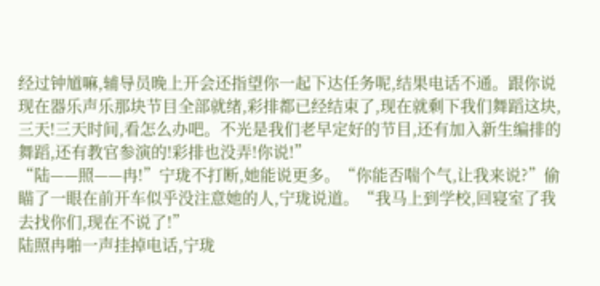经过钟馗嘛,辅导员晚上开会还指望你一起下达任务呢,结果电话不通。跟你说现在器乐声乐那块节目全部就绪,彩排都已经结束了,现在就剩下我们舞蹈这块,三天!三天时间,看怎么办吧。不光是我们老早定好的节目,还有加入新生编排的舞蹈,还有教官参演的!彩排也没弄!你说!”
“陆——照——冉!”宁珑不打断,她能说更多。“你能否喘个气,让我来说?”偷瞄了一眼在前开车似乎没注意她的人,宁珑说道。“我马上到学校,回寝室了我去找你们,现在不说了!”
陆照冉啪一声挂掉电话,宁珑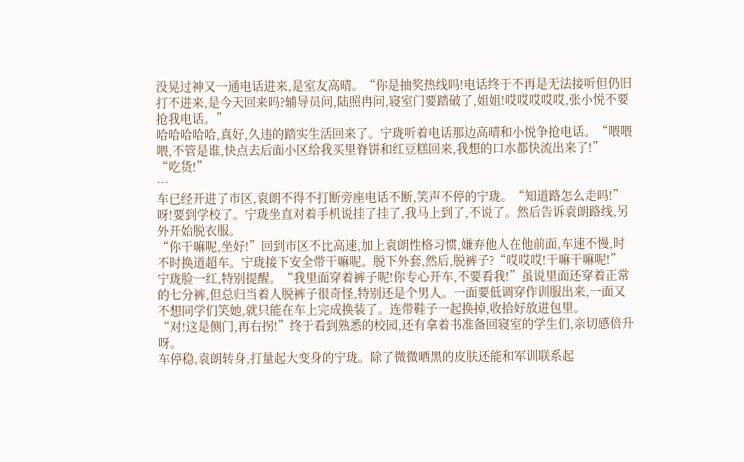没晃过神又一通电话进来,是室友高晴。“你是抽奖热线吗!电话终于不再是无法接听但仍旧打不进来,是今天回来吗?辅导员问,陆照冉问,寝室门要踏破了,姐姐!哎哎哎哎哎,张小悦不要抢我电话。”
哈哈哈哈哈,真好,久违的踏实生活回来了。宁珑听着电话那边高晴和小悦争抢电话。“喂喂喂,不管是谁,快点去后面小区给我买里脊饼和红豆糕回来,我想的口水都快流出来了!”
“吃货!”
…
车已经开进了市区,袁朗不得不打断旁座电话不断,笑声不停的宁珑。“知道路怎么走吗!”
呀!要到学校了。宁珑坐直对着手机说挂了挂了,我马上到了,不说了。然后告诉袁朗路线,另外开始脱衣服。
“你干嘛呢,坐好!”回到市区不比高速,加上袁朗性格习惯,嫌弃他人在他前面,车速不慢,时不时换道超车。宁珑接下安全带干嘛呢。脱下外套,然后,脱裤子?“哎哎哎!干嘛干嘛呢!”
宁珑脸一红,特别提醒。“我里面穿着裤子呢!你专心开车,不要看我!”虽说里面还穿着正常的七分裤,但总归当着人脱裤子很奇怪,特别还是个男人。一面要低调穿作训服出来,一面又不想同学们笑她,就只能在车上完成换装了。连带鞋子一起换掉,收拾好放进包里。
“对!这是侧门,再右拐!”终于看到熟悉的校园,还有拿着书准备回寝室的学生们,亲切感倍升呀。
车停稳,袁朗转身,打量起大变身的宁珑。除了微微晒黑的皮肤还能和军训联系起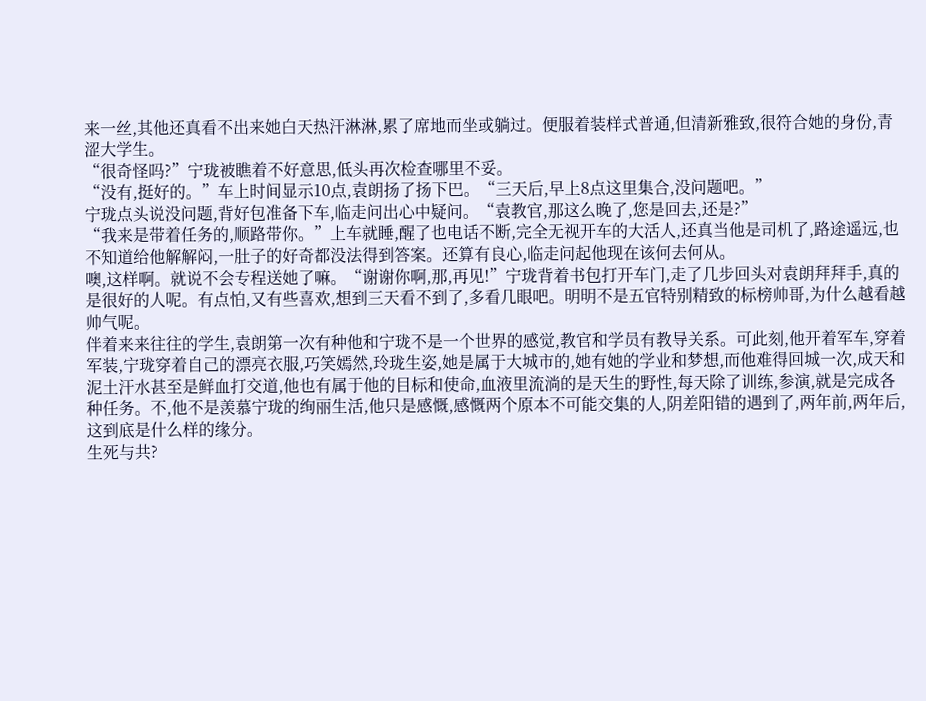来一丝,其他还真看不出来她白天热汗淋淋,累了席地而坐或躺过。便服着装样式普通,但清新雅致,很符合她的身份,青涩大学生。
“很奇怪吗?”宁珑被瞧着不好意思,低头再次检查哪里不妥。
“没有,挺好的。”车上时间显示10点,袁朗扬了扬下巴。“三天后,早上8点这里集合,没问题吧。”
宁珑点头说没问题,背好包准备下车,临走问出心中疑问。“袁教官,那这么晚了,您是回去,还是?”
“我来是带着任务的,顺路带你。”上车就睡,醒了也电话不断,完全无视开车的大活人,还真当他是司机了,路途遥远,也不知道给他解解闷,一肚子的好奇都没法得到答案。还算有良心,临走问起他现在该何去何从。
噢,这样啊。就说不会专程送她了嘛。“谢谢你啊,那,再见!”宁珑背着书包打开车门,走了几步回头对袁朗拜拜手,真的是很好的人呢。有点怕,又有些喜欢,想到三天看不到了,多看几眼吧。明明不是五官特别精致的标榜帅哥,为什么越看越帅气呢。
伴着来来往往的学生,袁朗第一次有种他和宁珑不是一个世界的感觉,教官和学员有教导关系。可此刻,他开着军车,穿着军装,宁珑穿着自己的漂亮衣服,巧笑嫣然,玲珑生姿,她是属于大城市的,她有她的学业和梦想,而他难得回城一次,成天和泥土汗水甚至是鲜血打交道,他也有属于他的目标和使命,血液里流淌的是天生的野性,每天除了训练,参演,就是完成各种任务。不,他不是羡慕宁珑的绚丽生活,他只是感慨,感慨两个原本不可能交集的人,阴差阳错的遇到了,两年前,两年后,这到底是什么样的缘分。
生死与共?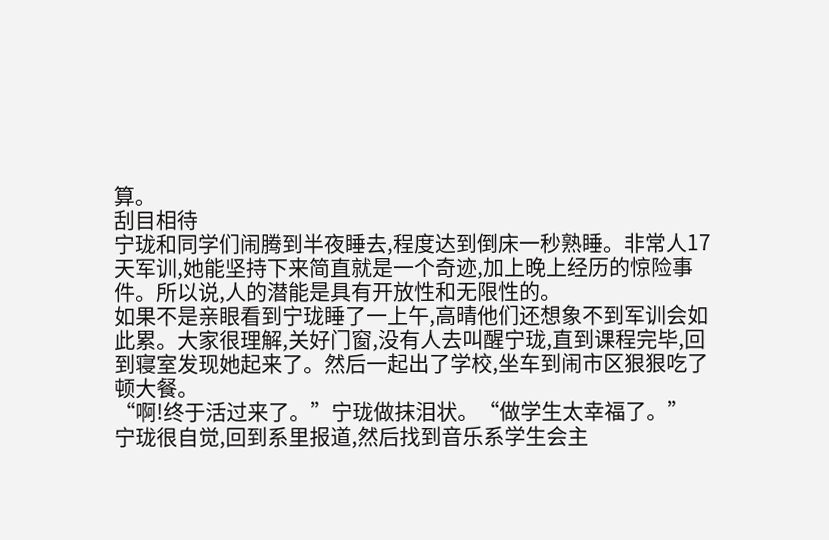算。
刮目相待
宁珑和同学们闹腾到半夜睡去,程度达到倒床一秒熟睡。非常人17天军训,她能坚持下来简直就是一个奇迹,加上晚上经历的惊险事件。所以说,人的潜能是具有开放性和无限性的。
如果不是亲眼看到宁珑睡了一上午,高晴他们还想象不到军训会如此累。大家很理解,关好门窗,没有人去叫醒宁珑,直到课程完毕,回到寝室发现她起来了。然后一起出了学校,坐车到闹市区狠狠吃了顿大餐。
“啊!终于活过来了。”宁珑做抹泪状。“做学生太幸福了。”
宁珑很自觉,回到系里报道,然后找到音乐系学生会主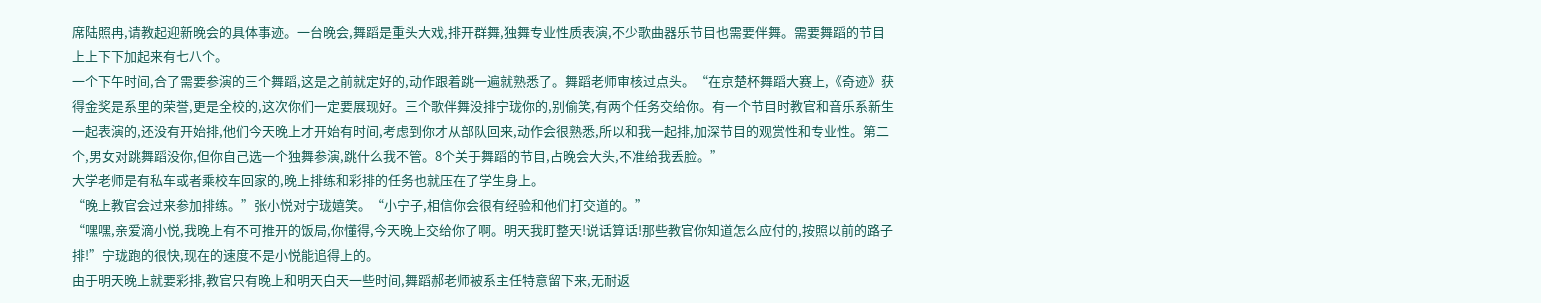席陆照冉,请教起迎新晚会的具体事迹。一台晚会,舞蹈是重头大戏,排开群舞,独舞专业性质表演,不少歌曲器乐节目也需要伴舞。需要舞蹈的节目上上下下加起来有七八个。
一个下午时间,合了需要参演的三个舞蹈,这是之前就定好的,动作跟着跳一遍就熟悉了。舞蹈老师审核过点头。“在京楚杯舞蹈大赛上,《奇迹》获得金奖是系里的荣誉,更是全校的,这次你们一定要展现好。三个歌伴舞没排宁珑你的,别偷笑,有两个任务交给你。有一个节目时教官和音乐系新生一起表演的,还没有开始排,他们今天晚上才开始有时间,考虑到你才从部队回来,动作会很熟悉,所以和我一起排,加深节目的观赏性和专业性。第二个,男女对跳舞蹈没你,但你自己选一个独舞参演,跳什么我不管。8个关于舞蹈的节目,占晚会大头,不准给我丢脸。”
大学老师是有私车或者乘校车回家的,晚上排练和彩排的任务也就压在了学生身上。
“晚上教官会过来参加排练。”张小悦对宁珑嬉笑。“小宁子,相信你会很有经验和他们打交道的。”
“嘿嘿,亲爱滴小悦,我晚上有不可推开的饭局,你懂得,今天晚上交给你了啊。明天我盯整天!说话算话!那些教官你知道怎么应付的,按照以前的路子排!”宁珑跑的很快,现在的速度不是小悦能追得上的。
由于明天晚上就要彩排,教官只有晚上和明天白天一些时间,舞蹈郝老师被系主任特意留下来,无耐返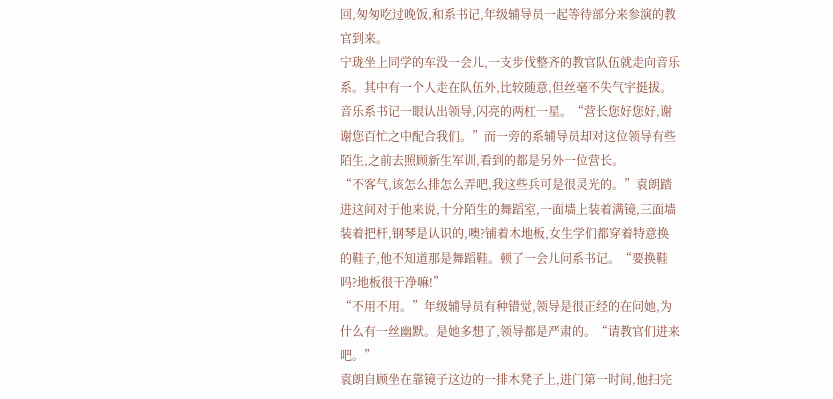回,匆匆吃过晚饭,和系书记,年级辅导员一起等待部分来参演的教官到来。
宁珑坐上同学的车没一会儿,一支步伐整齐的教官队伍就走向音乐系。其中有一个人走在队伍外,比较随意,但丝毫不失气宇挺拔。
音乐系书记一眼认出领导,闪亮的两杠一星。“营长您好您好,谢谢您百忙之中配合我们。”而一旁的系辅导员却对这位领导有些陌生,之前去照顾新生军训,看到的都是另外一位营长。
“不客气,该怎么排怎么弄吧,我这些兵可是很灵光的。”袁朗踏进这间对于他来说,十分陌生的舞蹈室,一面墙上装着满镜,三面墙装着把杆,钢琴是认识的,噢?铺着木地板,女生学们都穿着特意换的鞋子,他不知道那是舞蹈鞋。顿了一会儿问系书记。“要换鞋吗?地板很干净嘛!”
“不用不用。”年级辅导员有种错觉,领导是很正经的在问她,为什么有一丝幽默。是她多想了,领导都是严肃的。“请教官们进来吧。”
袁朗自顾坐在靠镜子这边的一排木凳子上,进门第一时间,他扫完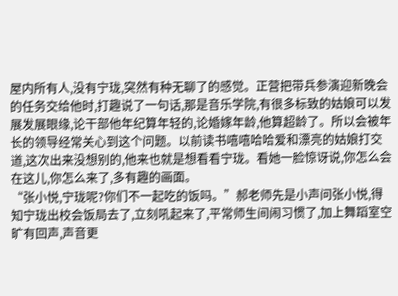屋内所有人,没有宁珑,突然有种无聊了的感觉。正营把带兵参演迎新晚会的任务交给他时,打趣说了一句话,那是音乐学院,有很多标致的姑娘可以发展发展眼缘,论干部他年纪算年轻的,论婚嫁年龄,他算超龄了。所以会被年长的领导经常关心到这个问题。以前读书嘻嘻哈哈爱和漂亮的姑娘打交道,这次出来没想别的,他来也就是想看看宁珑。看她一脸惊讶说,你怎么会在这儿,你怎么来了,多有趣的画面。
“张小悦,宁珑呢?你们不一起吃的饭吗。”郝老师先是小声问张小悦,得知宁珑出校会饭局去了,立刻吼起来了,平常师生间闹习惯了,加上舞蹈室空旷有回声,声音更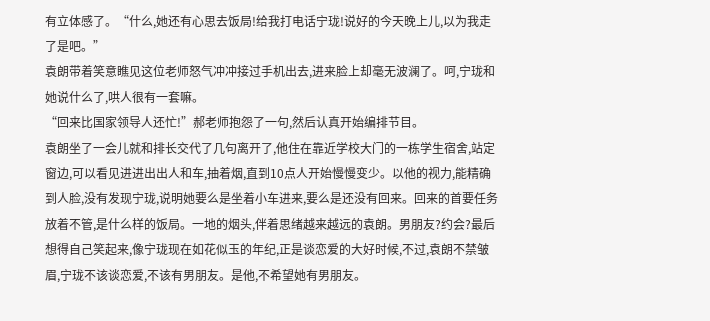有立体感了。“什么,她还有心思去饭局!给我打电话宁珑!说好的今天晚上儿,以为我走了是吧。”
袁朗带着笑意瞧见这位老师怒气冲冲接过手机出去,进来脸上却毫无波澜了。呵,宁珑和她说什么了,哄人很有一套嘛。
“回来比国家领导人还忙!”郝老师抱怨了一句,然后认真开始编排节目。
袁朗坐了一会儿就和排长交代了几句离开了,他住在靠近学校大门的一栋学生宿舍,站定窗边,可以看见进进出出人和车,抽着烟,直到10点人开始慢慢变少。以他的视力,能精确到人脸,没有发现宁珑,说明她要么是坐着小车进来,要么是还没有回来。回来的首要任务放着不管,是什么样的饭局。一地的烟头,伴着思绪越来越远的袁朗。男朋友?约会?最后想得自己笑起来,像宁珑现在如花似玉的年纪,正是谈恋爱的大好时候,不过,袁朗不禁皱眉,宁珑不该谈恋爱,不该有男朋友。是他,不希望她有男朋友。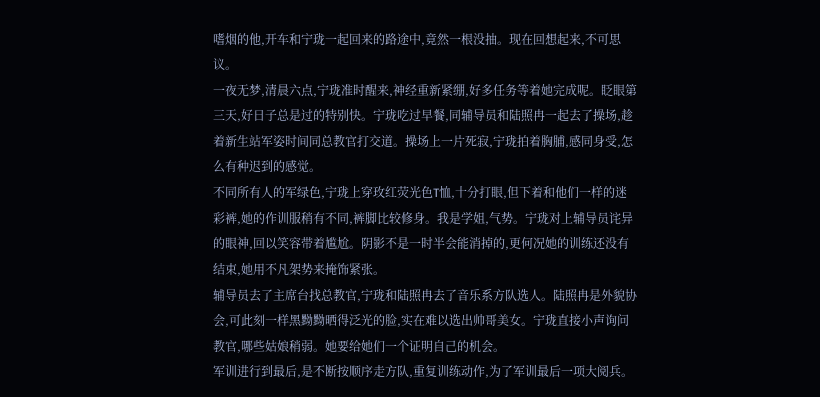嗜烟的他,开车和宁珑一起回来的路途中,竟然一根没抽。现在回想起来,不可思议。
一夜无梦,清晨六点,宁珑准时醒来,神经重新紧绷,好多任务等着她完成呢。眨眼第三天,好日子总是过的特别快。宁珑吃过早餐,同辅导员和陆照冉一起去了操场,趁着新生站军姿时间同总教官打交道。操场上一片死寂,宁珑拍着胸脯,感同身受,怎么有种迟到的感觉。
不同所有人的军绿色,宁珑上穿玫红荧光色T恤,十分打眼,但下着和他们一样的迷彩裤,她的作训服稍有不同,裤脚比较修身。我是学姐,气势。宁珑对上辅导员诧异的眼神,回以笑容带着尴尬。阴影不是一时半会能消掉的,更何况她的训练还没有结束,她用不凡架势来掩饰紧张。
辅导员去了主席台找总教官,宁珑和陆照冉去了音乐系方队选人。陆照冉是外貌协会,可此刻一样黑黝黝晒得泛光的脸,实在难以选出帅哥美女。宁珑直接小声询问教官,哪些姑娘稍弱。她要给她们一个证明自己的机会。
军训进行到最后,是不断按顺序走方队,重复训练动作,为了军训最后一项大阅兵。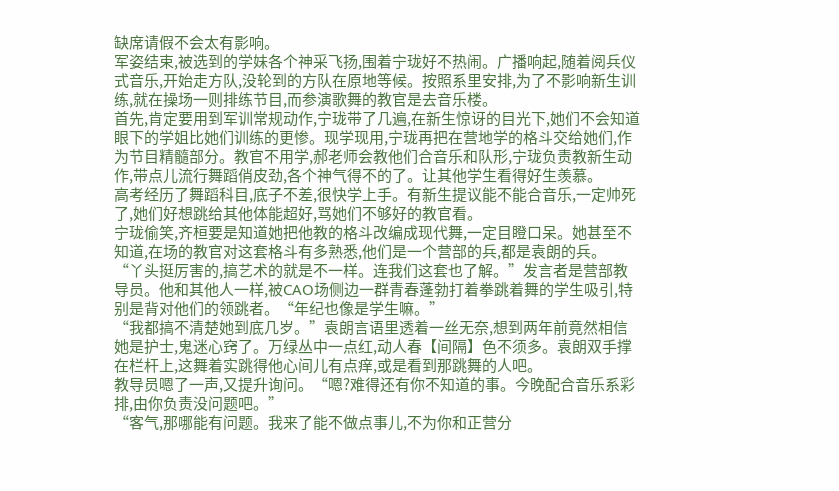缺席请假不会太有影响。
军姿结束,被选到的学妹各个神采飞扬,围着宁珑好不热闹。广播响起,随着阅兵仪式音乐,开始走方队,没轮到的方队在原地等候。按照系里安排,为了不影响新生训练,就在操场一则排练节目,而参演歌舞的教官是去音乐楼。
首先,肯定要用到军训常规动作,宁珑带了几遍,在新生惊讶的目光下,她们不会知道眼下的学姐比她们训练的更惨。现学现用,宁珑再把在营地学的格斗交给她们,作为节目精髓部分。教官不用学,郝老师会教他们合音乐和队形,宁珑负责教新生动作,带点儿流行舞蹈俏皮劲,各个神气得不的了。让其他学生看得好生羡慕。
高考经历了舞蹈科目,底子不差,很快学上手。有新生提议能不能合音乐,一定帅死了,她们好想跳给其他体能超好,骂她们不够好的教官看。
宁珑偷笑,齐桓要是知道她把他教的格斗改编成现代舞,一定目瞪口呆。她甚至不知道,在场的教官对这套格斗有多熟悉,他们是一个营部的兵,都是袁朗的兵。
“丫头挺厉害的,搞艺术的就是不一样。连我们这套也了解。”发言者是营部教导员。他和其他人一样,被CAO场侧边一群青春蓬勃打着拳跳着舞的学生吸引,特别是背对他们的领跳者。“年纪也像是学生嘛。”
“我都搞不清楚她到底几岁。”袁朗言语里透着一丝无奈,想到两年前竟然相信她是护士,鬼迷心窍了。万绿丛中一点红,动人春【间隔】色不须多。袁朗双手撑在栏杆上,这舞着实跳得他心间儿有点痒,或是看到那跳舞的人吧。
教导员嗯了一声,又提升询问。“嗯?难得还有你不知道的事。今晚配合音乐系彩排,由你负责没问题吧。”
“客气,那哪能有问题。我来了能不做点事儿,不为你和正营分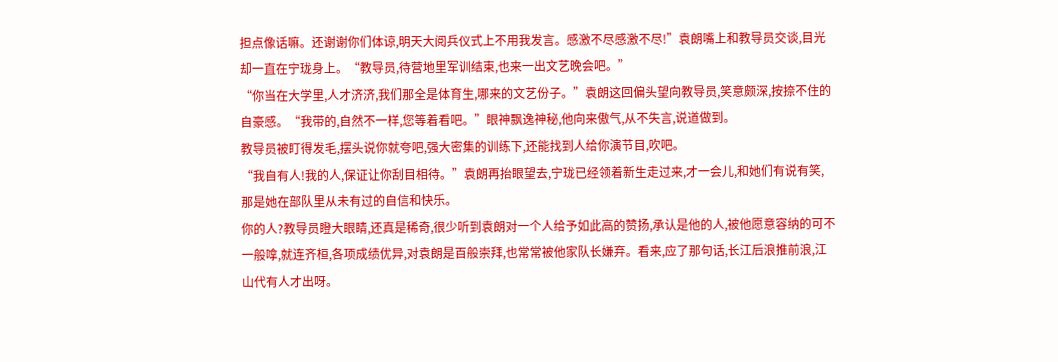担点像话嘛。还谢谢你们体谅,明天大阅兵仪式上不用我发言。感激不尽感激不尽!”袁朗嘴上和教导员交谈,目光却一直在宁珑身上。“教导员,待营地里军训结束,也来一出文艺晚会吧。”
“你当在大学里,人才济济,我们那全是体育生,哪来的文艺份子。”袁朗这回偏头望向教导员,笑意颇深,按捺不住的自豪感。“我带的,自然不一样,您等着看吧。”眼神飘逸神秘,他向来傲气,从不失言,说道做到。
教导员被盯得发毛,摆头说你就夸吧,强大密集的训练下,还能找到人给你演节目,吹吧。
“我自有人!我的人,保证让你刮目相待。”袁朗再抬眼望去,宁珑已经领着新生走过来,才一会儿,和她们有说有笑,那是她在部队里从未有过的自信和快乐。
你的人?教导员瞪大眼睛,还真是稀奇,很少听到袁朗对一个人给予如此高的赞扬,承认是他的人,被他愿意容纳的可不一般嗱,就连齐桓,各项成绩优异,对袁朗是百般崇拜,也常常被他家队长嫌弃。看来,应了那句话,长江后浪推前浪,江山代有人才出呀。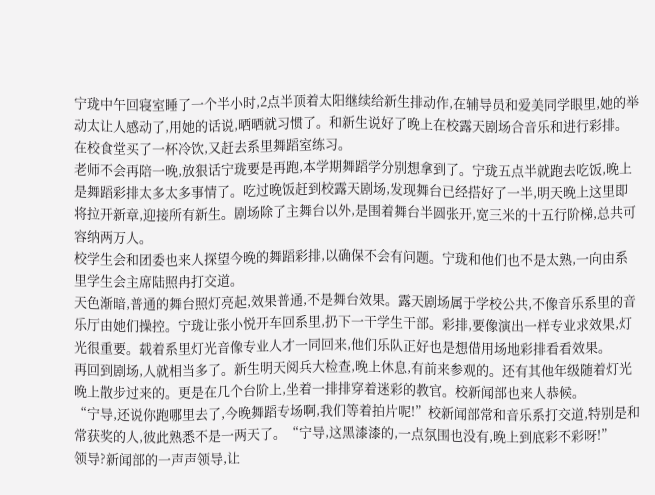宁珑中午回寝室睡了一个半小时,2点半顶着太阳继续给新生排动作,在辅导员和爱美同学眼里,她的举动太让人感动了,用她的话说,晒晒就习惯了。和新生说好了晚上在校露天剧场合音乐和进行彩排。在校食堂买了一杯冷饮,又赶去系里舞蹈室练习。
老师不会再陪一晚,放狠话宁珑要是再跑,本学期舞蹈学分别想拿到了。宁珑五点半就跑去吃饭,晚上是舞蹈彩排太多太多事情了。吃过晚饭赶到校露天剧场,发现舞台已经搭好了一半,明天晚上这里即将拉开新章,迎接所有新生。剧场除了主舞台以外,是围着舞台半圆张开,宽三米的十五行阶梯,总共可容纳两万人。
校学生会和团委也来人探望今晚的舞蹈彩排,以确保不会有问题。宁珑和他们也不是太熟,一向由系里学生会主席陆照冉打交道。
天色渐暗,普通的舞台照灯亮起,效果普通,不是舞台效果。露天剧场属于学校公共,不像音乐系里的音乐厅由她们操控。宁珑让张小悦开车回系里,扔下一干学生干部。彩排,要像演出一样专业求效果,灯光很重要。载着系里灯光音像专业人才一同回来,他们乐队正好也是想借用场地彩排看看效果。
再回到剧场,人就相当多了。新生明天阅兵大检查,晚上休息,有前来参观的。还有其他年级随着灯光晚上散步过来的。更是在几个台阶上,坐着一排排穿着迷彩的教官。校新闻部也来人恭候。
“宁导,还说你跑哪里去了,今晚舞蹈专场啊,我们等着拍片呢!”校新闻部常和音乐系打交道,特别是和常获奖的人,彼此熟悉不是一两天了。“宁导,这黑漆漆的,一点氛围也没有,晚上到底彩不彩呀!”
领导?新闻部的一声声领导,让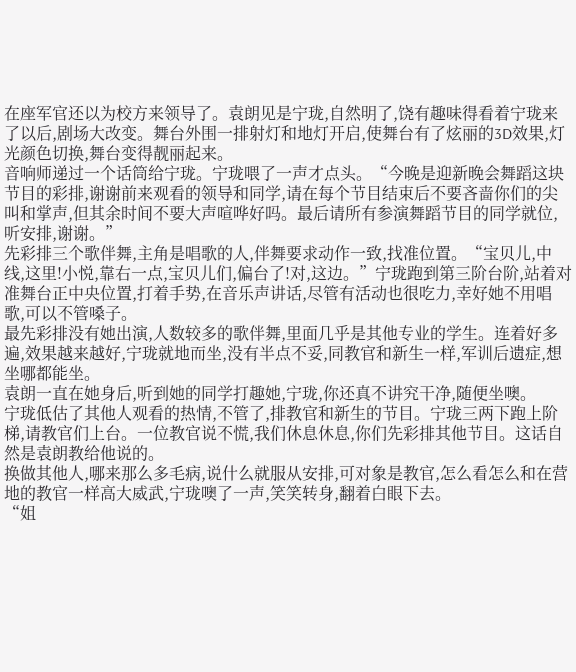在座军官还以为校方来领导了。袁朗见是宁珑,自然明了,饶有趣味得看着宁珑来了以后,剧场大改变。舞台外围一排射灯和地灯开启,使舞台有了炫丽的3D效果,灯光颜色切换,舞台变得靓丽起来。
音响师递过一个话筒给宁珑。宁珑喂了一声才点头。“今晚是迎新晚会舞蹈这块节目的彩排,谢谢前来观看的领导和同学,请在每个节目结束后不要吝啬你们的尖叫和掌声,但其余时间不要大声喧哗好吗。最后请所有参演舞蹈节目的同学就位,听安排,谢谢。”
先彩排三个歌伴舞,主角是唱歌的人,伴舞要求动作一致,找准位置。“宝贝儿,中线,这里!小悦,靠右一点,宝贝儿们,偏台了!对,这边。”宁珑跑到第三阶台阶,站着对准舞台正中央位置,打着手势,在音乐声讲话,尽管有活动也很吃力,幸好她不用唱歌,可以不管嗓子。
最先彩排没有她出演,人数较多的歌伴舞,里面几乎是其他专业的学生。连着好多遍,效果越来越好,宁珑就地而坐,没有半点不妥,同教官和新生一样,军训后遗症,想坐哪都能坐。
袁朗一直在她身后,听到她的同学打趣她,宁珑,你还真不讲究干净,随便坐噢。
宁珑低估了其他人观看的热情,不管了,排教官和新生的节目。宁珑三两下跑上阶梯,请教官们上台。一位教官说不慌,我们休息休息,你们先彩排其他节目。这话自然是袁朗教给他说的。
换做其他人,哪来那么多毛病,说什么就服从安排,可对象是教官,怎么看怎么和在营地的教官一样高大威武,宁珑噢了一声,笑笑转身,翻着白眼下去。
“姐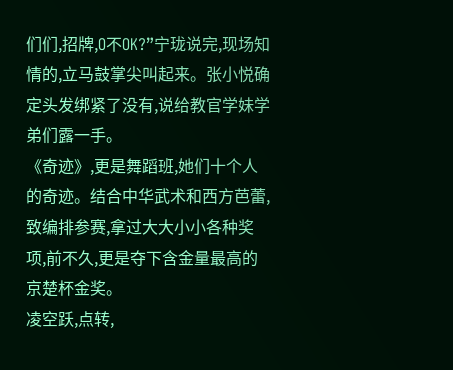们们,招牌,O不OK?”宁珑说完,现场知情的,立马鼓掌尖叫起来。张小悦确定头发绑紧了没有,说给教官学妹学弟们露一手。
《奇迹》,更是舞蹈班,她们十个人的奇迹。结合中华武术和西方芭蕾,致编排参赛,拿过大大小小各种奖项,前不久,更是夺下含金量最高的京楚杯金奖。
凌空跃,点转,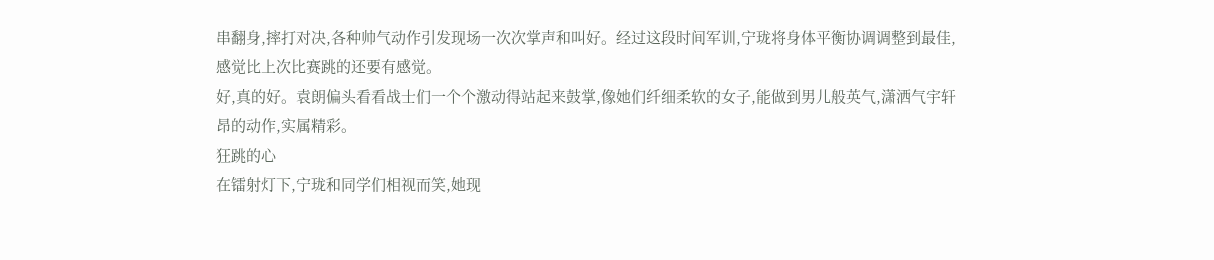串翻身,摔打对决,各种帅气动作引发现场一次次掌声和叫好。经过这段时间军训,宁珑将身体平衡协调调整到最佳,感觉比上次比赛跳的还要有感觉。
好,真的好。袁朗偏头看看战士们一个个激动得站起来鼓掌,像她们纤细柔软的女子,能做到男儿般英气,潇洒气宇轩昂的动作,实属精彩。
狂跳的心
在镭射灯下,宁珑和同学们相视而笑,她现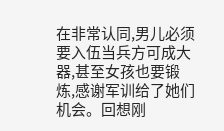在非常认同,男儿必须要入伍当兵方可成大器,甚至女孩也要锻炼,感谢军训给了她们机会。回想刚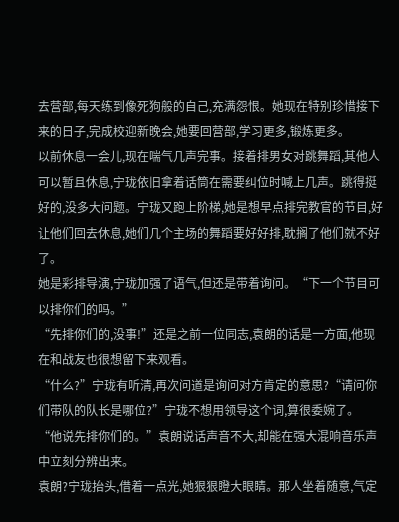去营部,每天练到像死狗般的自己,充满怨恨。她现在特别珍惜接下来的日子,完成校迎新晚会,她要回营部,学习更多,锻炼更多。
以前休息一会儿,现在喘气几声完事。接着排男女对跳舞蹈,其他人可以暂且休息,宁珑依旧拿着话筒在需要纠位时喊上几声。跳得挺好的,没多大问题。宁珑又跑上阶梯,她是想早点排完教官的节目,好让他们回去休息,她们几个主场的舞蹈要好好排,耽搁了他们就不好了。
她是彩排导演,宁珑加强了语气,但还是带着询问。“下一个节目可以排你们的吗。”
“先排你们的,没事!”还是之前一位同志,袁朗的话是一方面,他现在和战友也很想留下来观看。
“什么?”宁珑有听清,再次问道是询问对方肯定的意思?“请问你们带队的队长是哪位?”宁珑不想用领导这个词,算很委婉了。
“他说先排你们的。”袁朗说话声音不大,却能在强大混响音乐声中立刻分辨出来。
袁朗?宁珑抬头,借着一点光,她狠狠瞪大眼睛。那人坐着随意,气定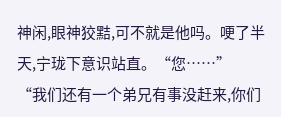神闲,眼神狡黠,可不就是他吗。哽了半天,宁珑下意识站直。“您……”
“我们还有一个弟兄有事没赶来,你们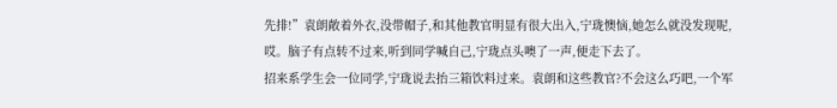先排!”袁朗敞着外衣,没带帽子,和其他教官明显有很大出入,宁珑懊恼,她怎么就没发现呢,哎。脑子有点转不过来,听到同学喊自己,宁珑点头噢了一声,便走下去了。
招来系学生会一位同学,宁珑说去抬三箱饮料过来。袁朗和这些教官?不会这么巧吧,一个军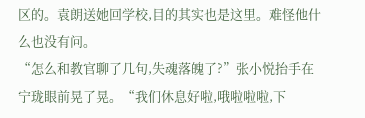区的。袁朗送她回学校,目的其实也是这里。难怪他什么也没有问。
“怎么和教官聊了几句,失魂落魄了?”张小悦抬手在宁珑眼前晃了晃。“我们休息好啦,哦啦啦啦,下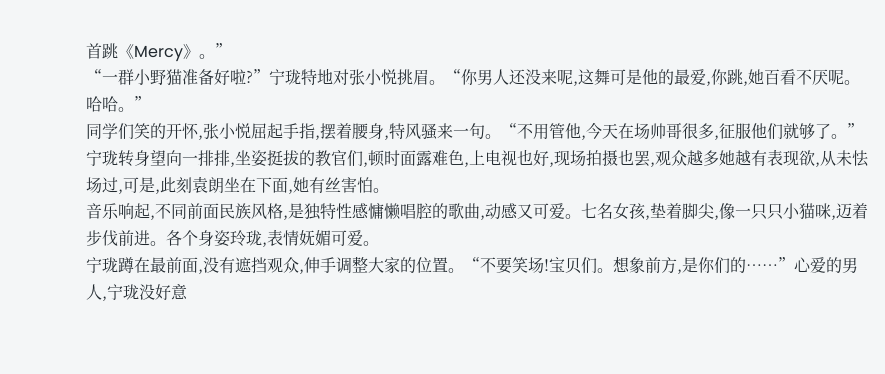首跳《Mercy》。”
“一群小野猫准备好啦?”宁珑特地对张小悦挑眉。“你男人还没来呢,这舞可是他的最爱,你跳,她百看不厌呢。哈哈。”
同学们笑的开怀,张小悦屈起手指,摆着腰身,特风骚来一句。“不用管他,今天在场帅哥很多,征服他们就够了。”
宁珑转身望向一排排,坐姿挺拔的教官们,顿时面露难色,上电视也好,现场拍摄也罢,观众越多她越有表现欲,从未怯场过,可是,此刻袁朗坐在下面,她有丝害怕。
音乐响起,不同前面民族风格,是独特性感慵懒唱腔的歌曲,动感又可爱。七名女孩,垫着脚尖,像一只只小猫咪,迈着步伐前进。各个身姿玲珑,表情妩媚可爱。
宁珑蹲在最前面,没有遮挡观众,伸手调整大家的位置。“不要笑场!宝贝们。想象前方,是你们的……”心爱的男人,宁珑没好意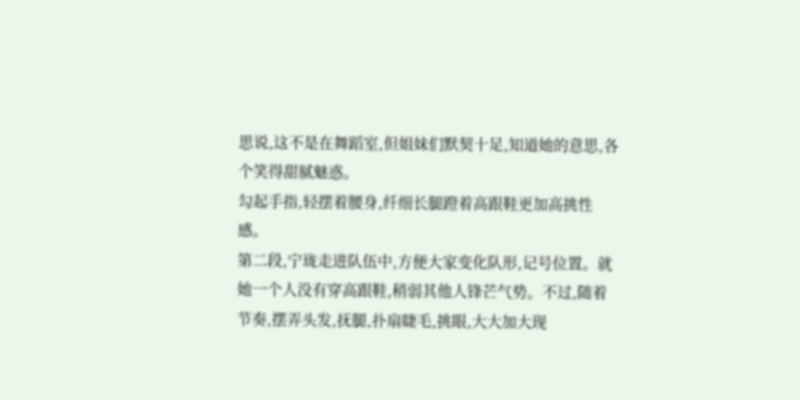思说,这不是在舞蹈室,但姐妹们默契十足,知道她的意思,各个笑得甜腻魅惑。
勾起手指,轻摆着腰身,纤细长腿蹬着高跟鞋更加高挑性感。
第二段,宁珑走进队伍中,方便大家变化队形,记号位置。就她一个人没有穿高跟鞋,稍弱其他人锋芒气势。不过,随着节奏,摆弄头发,抚腿,扑扇睫毛,挑眼,大大加大现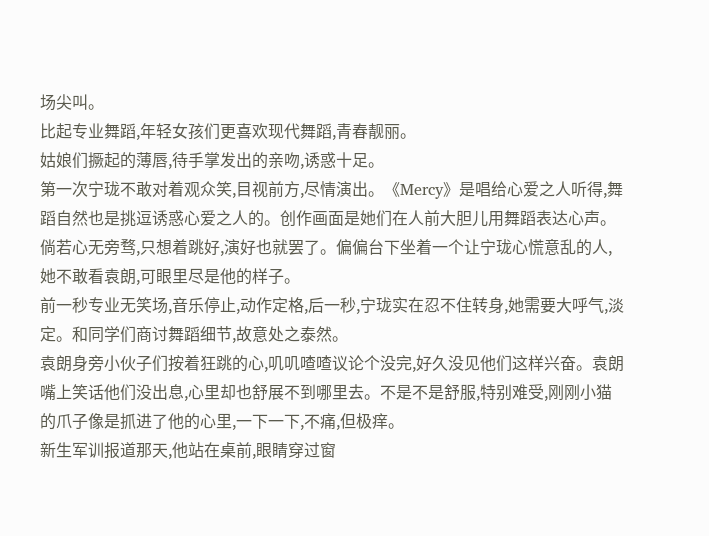场尖叫。
比起专业舞蹈,年轻女孩们更喜欢现代舞蹈,青春靓丽。
姑娘们撅起的薄唇,待手掌发出的亲吻,诱惑十足。
第一次宁珑不敢对着观众笑,目视前方,尽情演出。《Mercy》是唱给心爱之人听得,舞蹈自然也是挑逗诱惑心爱之人的。创作画面是她们在人前大胆儿用舞蹈表达心声。
倘若心无旁骛,只想着跳好,演好也就罢了。偏偏台下坐着一个让宁珑心慌意乱的人,她不敢看袁朗,可眼里尽是他的样子。
前一秒专业无笑场,音乐停止,动作定格,后一秒,宁珑实在忍不住转身,她需要大呼气,淡定。和同学们商讨舞蹈细节,故意处之泰然。
袁朗身旁小伙子们按着狂跳的心,叽叽喳喳议论个没完,好久没见他们这样兴奋。袁朗嘴上笑话他们没出息,心里却也舒展不到哪里去。不是不是舒服,特别难受,刚刚小猫的爪子像是抓进了他的心里,一下一下,不痛,但极痒。
新生军训报道那天,他站在桌前,眼睛穿过窗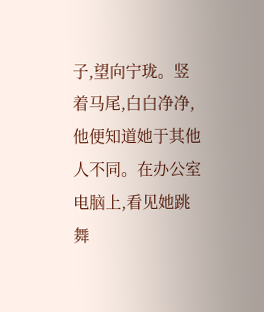子,望向宁珑。竖着马尾,白白净净,他便知道她于其他人不同。在办公室电脑上,看见她跳舞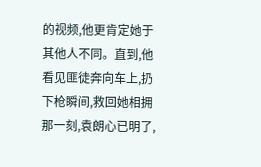的视频,他更肯定她于其他人不同。直到,他看见匪徒奔向车上,扔下枪瞬间,救回她相拥那一刻,袁朗心已明了,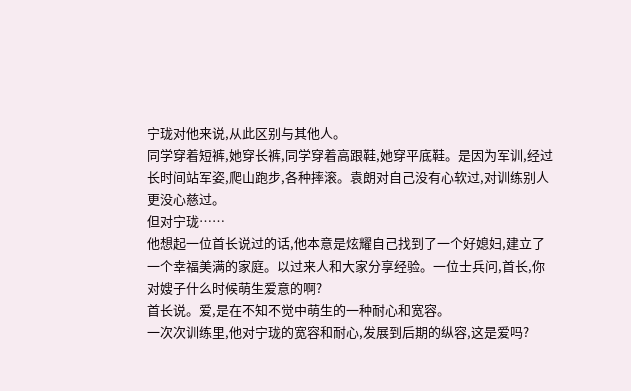宁珑对他来说,从此区别与其他人。
同学穿着短裤,她穿长裤,同学穿着高跟鞋,她穿平底鞋。是因为军训,经过长时间站军姿,爬山跑步,各种摔滚。袁朗对自己没有心软过,对训练别人更没心慈过。
但对宁珑……
他想起一位首长说过的话,他本意是炫耀自己找到了一个好媳妇,建立了一个幸福美满的家庭。以过来人和大家分享经验。一位士兵问,首长,你对嫂子什么时候萌生爱意的啊?
首长说。爱,是在不知不觉中萌生的一种耐心和宽容。
一次次训练里,他对宁珑的宽容和耐心,发展到后期的纵容,这是爱吗?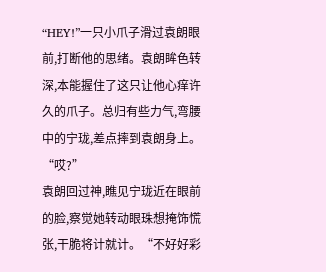“HEY!”一只小爪子滑过袁朗眼前,打断他的思绪。袁朗眸色转深,本能握住了这只让他心痒许久的爪子。总归有些力气,弯腰中的宁珑,差点摔到袁朗身上。“哎?”
袁朗回过神,瞧见宁珑近在眼前的脸,察觉她转动眼珠想掩饰慌张,干脆将计就计。“不好好彩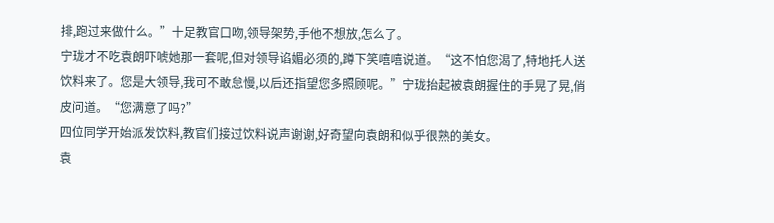排,跑过来做什么。”十足教官口吻,领导架势,手他不想放,怎么了。
宁珑才不吃袁朗吓唬她那一套呢,但对领导谄媚必须的,蹲下笑嘻嘻说道。“这不怕您渴了,特地托人送饮料来了。您是大领导,我可不敢怠慢,以后还指望您多照顾呢。”宁珑抬起被袁朗握住的手晃了晃,俏皮问道。“您满意了吗?”
四位同学开始派发饮料,教官们接过饮料说声谢谢,好奇望向袁朗和似乎很熟的美女。
袁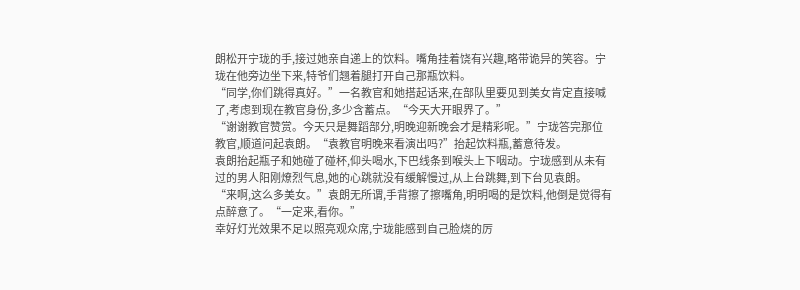朗松开宁珑的手,接过她亲自递上的饮料。嘴角挂着饶有兴趣,略带诡异的笑容。宁珑在他旁边坐下来,特爷们翘着腿打开自己那瓶饮料。
“同学,你们跳得真好。”一名教官和她搭起话来,在部队里要见到美女肯定直接喊了,考虑到现在教官身份,多少含蓄点。“今天大开眼界了。”
“谢谢教官赞赏。今天只是舞蹈部分,明晚迎新晚会才是精彩呢。”宁珑答完那位教官,顺道问起袁朗。“袁教官明晚来看演出吗?”抬起饮料瓶,蓄意待发。
袁朗抬起瓶子和她碰了碰杯,仰头喝水,下巴线条到喉头上下咽动。宁珑感到从未有过的男人阳刚燎烈气息,她的心跳就没有缓解慢过,从上台跳舞,到下台见袁朗。
“来啊,这么多美女。”袁朗无所谓,手背擦了擦嘴角,明明喝的是饮料,他倒是觉得有点醉意了。“一定来,看你。”
幸好灯光效果不足以照亮观众席,宁珑能感到自己脸烧的厉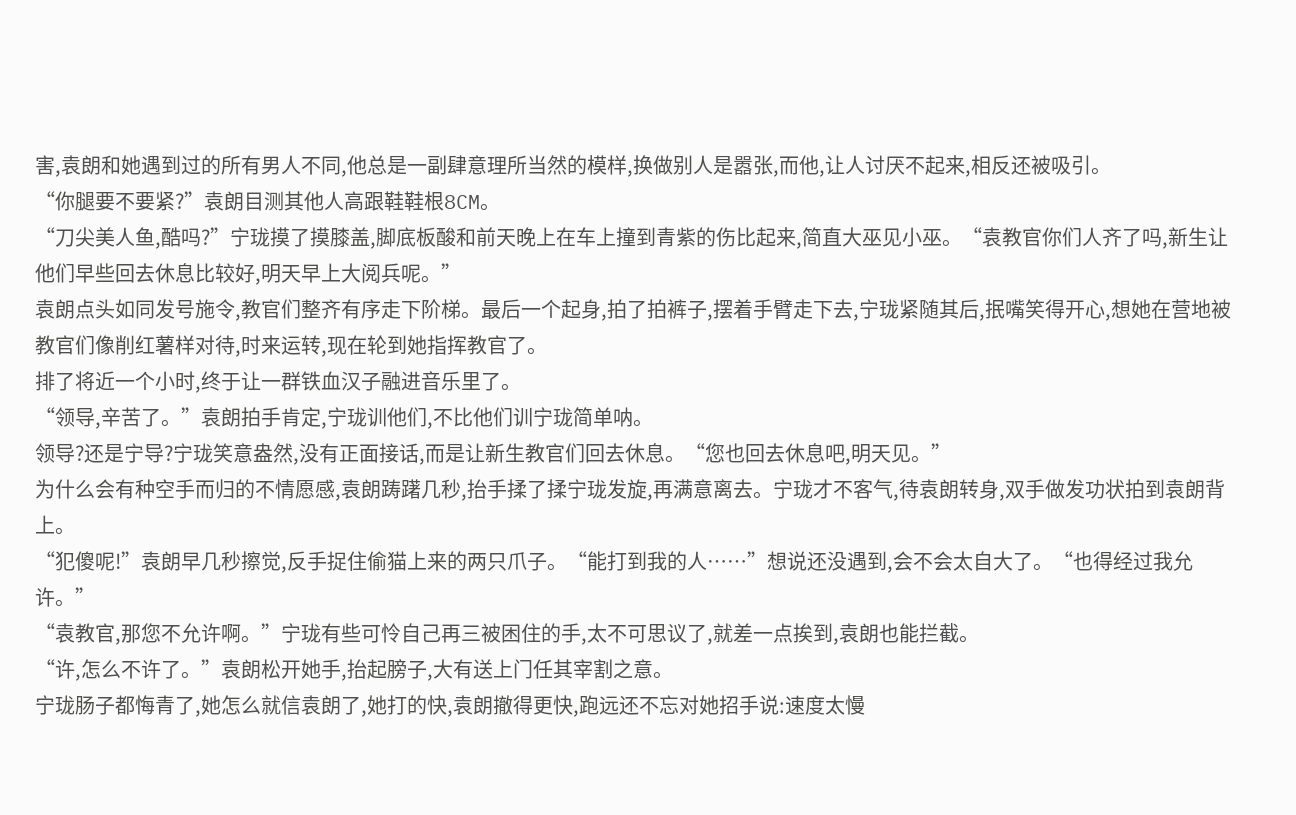害,袁朗和她遇到过的所有男人不同,他总是一副肆意理所当然的模样,换做别人是嚣张,而他,让人讨厌不起来,相反还被吸引。
“你腿要不要紧?”袁朗目测其他人高跟鞋鞋根8CM。
“刀尖美人鱼,酷吗?”宁珑摸了摸膝盖,脚底板酸和前天晚上在车上撞到青紫的伤比起来,简直大巫见小巫。“袁教官你们人齐了吗,新生让他们早些回去休息比较好,明天早上大阅兵呢。”
袁朗点头如同发号施令,教官们整齐有序走下阶梯。最后一个起身,拍了拍裤子,摆着手臂走下去,宁珑紧随其后,抿嘴笑得开心,想她在营地被教官们像削红薯样对待,时来运转,现在轮到她指挥教官了。
排了将近一个小时,终于让一群铁血汉子融进音乐里了。
“领导,辛苦了。”袁朗拍手肯定,宁珑训他们,不比他们训宁珑简单呐。
领导?还是宁导?宁珑笑意盎然,没有正面接话,而是让新生教官们回去休息。“您也回去休息吧,明天见。”
为什么会有种空手而归的不情愿感,袁朗踌躇几秒,抬手揉了揉宁珑发旋,再满意离去。宁珑才不客气,待袁朗转身,双手做发功状拍到袁朗背上。
“犯傻呢!”袁朗早几秒擦觉,反手捉住偷猫上来的两只爪子。“能打到我的人……”想说还没遇到,会不会太自大了。“也得经过我允许。”
“袁教官,那您不允许啊。”宁珑有些可怜自己再三被困住的手,太不可思议了,就差一点挨到,袁朗也能拦截。
“许,怎么不许了。”袁朗松开她手,抬起膀子,大有送上门任其宰割之意。
宁珑肠子都悔青了,她怎么就信袁朗了,她打的快,袁朗撤得更快,跑远还不忘对她招手说:速度太慢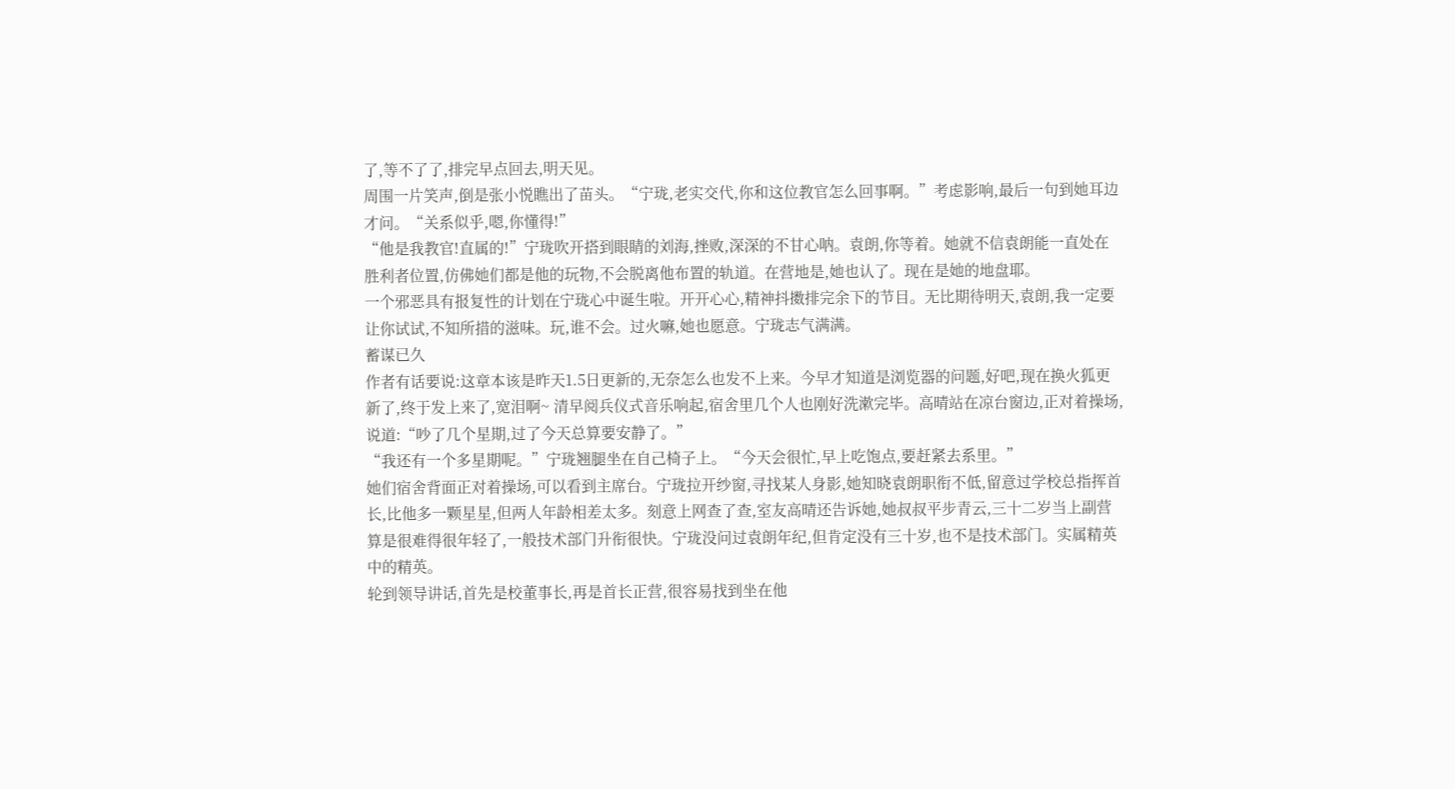了,等不了了,排完早点回去,明天见。
周围一片笑声,倒是张小悦瞧出了苗头。“宁珑,老实交代,你和这位教官怎么回事啊。”考虑影响,最后一句到她耳边才问。“关系似乎,嗯,你懂得!”
“他是我教官!直属的!”宁珑吹开搭到眼睛的刘海,挫败,深深的不甘心呐。袁朗,你等着。她就不信袁朗能一直处在胜利者位置,仿佛她们都是他的玩物,不会脱离他布置的轨道。在营地是,她也认了。现在是她的地盘耶。
一个邪恶具有报复性的计划在宁珑心中诞生啦。开开心心,精神抖擞排完余下的节目。无比期待明天,袁朗,我一定要让你试试,不知所措的滋味。玩,谁不会。过火嘛,她也愿意。宁珑志气满满。
蓄谋已久
作者有话要说:这章本该是昨天1.5日更新的,无奈怎么也发不上来。今早才知道是浏览器的问题,好吧,现在换火狐更新了,终于发上来了,宽泪啊~ 清早阅兵仪式音乐响起,宿舍里几个人也刚好洗漱完毕。高晴站在凉台窗边,正对着操场,说道:“吵了几个星期,过了今天总算要安静了。”
“我还有一个多星期呢。”宁珑翘腿坐在自己椅子上。“今天会很忙,早上吃饱点,要赶紧去系里。”
她们宿舍背面正对着操场,可以看到主席台。宁珑拉开纱窗,寻找某人身影,她知晓袁朗职衔不低,留意过学校总指挥首长,比他多一颗星星,但两人年龄相差太多。刻意上网查了查,室友高晴还告诉她,她叔叔平步青云,三十二岁当上副营算是很难得很年轻了,一般技术部门升衔很快。宁珑没问过袁朗年纪,但肯定没有三十岁,也不是技术部门。实属精英中的精英。
轮到领导讲话,首先是校董事长,再是首长正营,很容易找到坐在他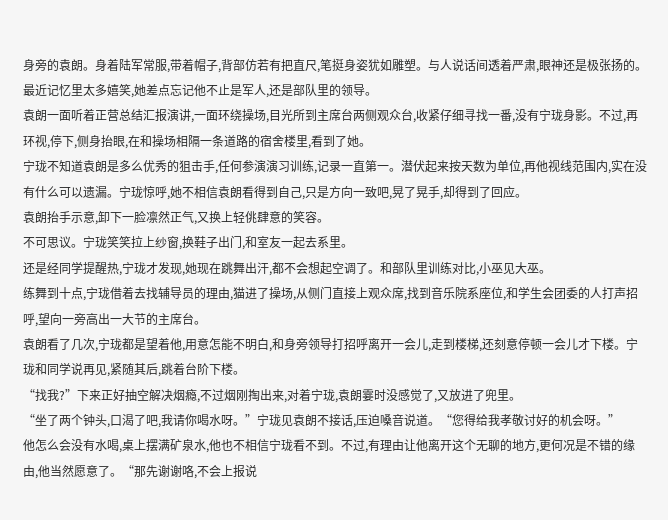身旁的袁朗。身着陆军常服,带着帽子,背部仿若有把直尺,笔挺身姿犹如雕塑。与人说话间透着严肃,眼神还是极张扬的。最近记忆里太多嬉笑,她差点忘记他不止是军人,还是部队里的领导。
袁朗一面听着正营总结汇报演讲,一面环绕操场,目光所到主席台两侧观众台,收紧仔细寻找一番,没有宁珑身影。不过,再环视,停下,侧身抬眼,在和操场相隔一条道路的宿舍楼里,看到了她。
宁珑不知道袁朗是多么优秀的狙击手,任何参演演习训练,记录一直第一。潜伏起来按天数为单位,再他视线范围内,实在没有什么可以遗漏。宁珑惊呼,她不相信袁朗看得到自己,只是方向一致吧,晃了晃手,却得到了回应。
袁朗抬手示意,卸下一脸凛然正气,又换上轻佻肆意的笑容。
不可思议。宁珑笑笑拉上纱窗,换鞋子出门,和室友一起去系里。
还是经同学提醒热,宁珑才发现,她现在跳舞出汗,都不会想起空调了。和部队里训练对比,小巫见大巫。
练舞到十点,宁珑借着去找辅导员的理由,猫进了操场,从侧门直接上观众席,找到音乐院系座位,和学生会团委的人打声招呼,望向一旁高出一大节的主席台。
袁朗看了几次,宁珑都是望着他,用意怎能不明白,和身旁领导打招呼离开一会儿,走到楼梯,还刻意停顿一会儿才下楼。宁珑和同学说再见,紧随其后,跳着台阶下楼。
“找我?”下来正好抽空解决烟瘾,不过烟刚掏出来,对着宁珑,袁朗霎时没感觉了,又放进了兜里。
“坐了两个钟头,口渴了吧,我请你喝水呀。”宁珑见袁朗不接话,压迫嗓音说道。“您得给我孝敬讨好的机会呀。”
他怎么会没有水喝,桌上摆满矿泉水,他也不相信宁珑看不到。不过,有理由让他离开这个无聊的地方,更何况是不错的缘由,他当然愿意了。“那先谢谢咯,不会上报说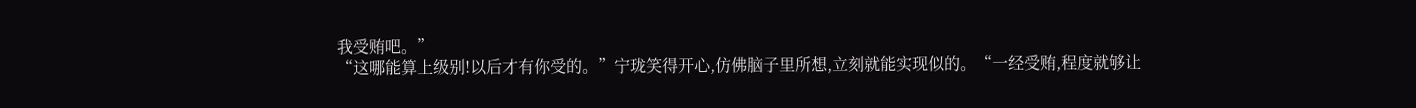我受贿吧。”
“这哪能算上级别!以后才有你受的。”宁珑笑得开心,仿佛脑子里所想,立刻就能实现似的。“一经受贿,程度就够让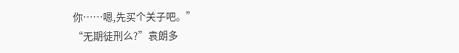你……嗯,先买个关子吧。”
“无期徒刑么?”袁朗多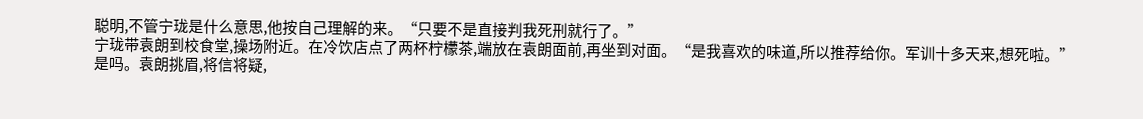聪明,不管宁珑是什么意思,他按自己理解的来。“只要不是直接判我死刑就行了。”
宁珑带袁朗到校食堂,操场附近。在冷饮店点了两杯柠檬茶,端放在袁朗面前,再坐到对面。“是我喜欢的味道,所以推荐给你。军训十多天来,想死啦。”
是吗。袁朗挑眉,将信将疑,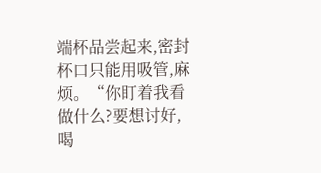端杯品尝起来,密封杯口只能用吸管,麻烦。“你盯着我看做什么?要想讨好,喝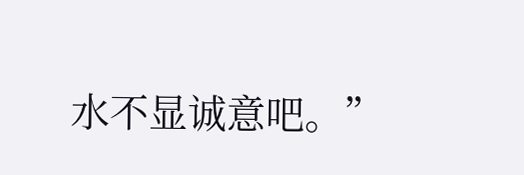水不显诚意吧。”